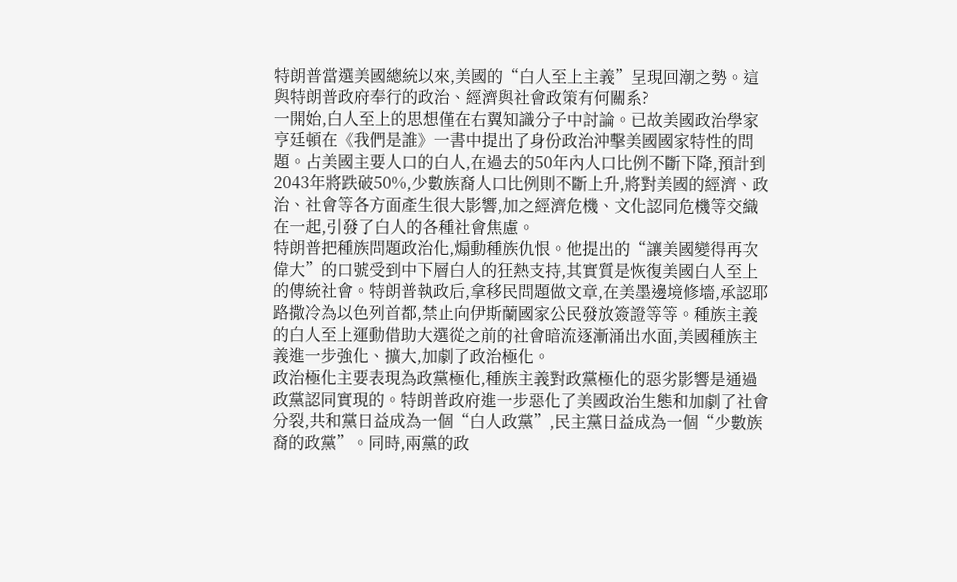特朗普當選美國總統以來,美國的“白人至上主義”呈現回潮之勢。這與特朗普政府奉行的政治、經濟與社會政策有何關系?
一開始,白人至上的思想僅在右翼知識分子中討論。已故美國政治學家亨廷頓在《我們是誰》一書中提出了身份政治沖擊美國國家特性的問題。占美國主要人口的白人,在過去的50年內人口比例不斷下降,預計到2043年將跌破50%,少數族裔人口比例則不斷上升,將對美國的經濟、政治、社會等各方面產生很大影響,加之經濟危機、文化認同危機等交織在一起,引發了白人的各種社會焦慮。
特朗普把種族問題政治化,煽動種族仇恨。他提出的“讓美國變得再次偉大”的口號受到中下層白人的狂熱支持,其實質是恢復美國白人至上的傳統社會。特朗普執政后,拿移民問題做文章,在美墨邊境修墻,承認耶路撒冷為以色列首都,禁止向伊斯蘭國家公民發放簽證等等。種族主義的白人至上運動借助大選從之前的社會暗流逐漸涌出水面,美國種族主義進一步強化、擴大,加劇了政治極化。
政治極化主要表現為政黨極化,種族主義對政黨極化的惡劣影響是通過政黨認同實現的。特朗普政府進一步惡化了美國政治生態和加劇了社會分裂,共和黨日益成為一個“白人政黨”,民主黨日益成為一個“少數族裔的政黨”。同時,兩黨的政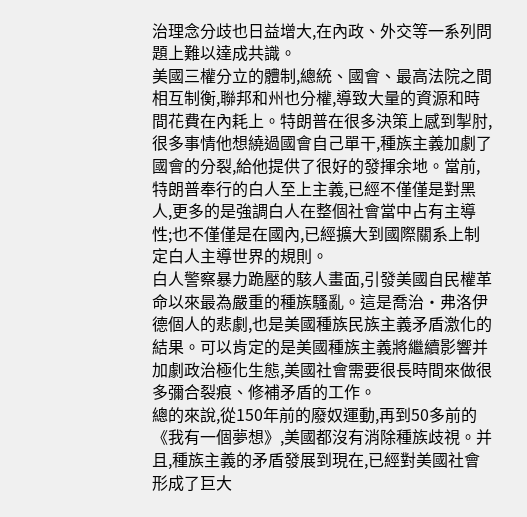治理念分歧也日益增大,在內政、外交等一系列問題上難以達成共識。
美國三權分立的體制,總統、國會、最高法院之間相互制衡,聯邦和州也分權,導致大量的資源和時間花費在內耗上。特朗普在很多決策上感到掣肘,很多事情他想繞過國會自己單干,種族主義加劇了國會的分裂,給他提供了很好的發揮余地。當前,特朗普奉行的白人至上主義,已經不僅僅是對黑人,更多的是強調白人在整個社會當中占有主導性;也不僅僅是在國內,已經擴大到國際關系上制定白人主導世界的規則。
白人警察暴力跪壓的駭人畫面,引發美國自民權革命以來最為嚴重的種族騷亂。這是喬治·弗洛伊德個人的悲劇,也是美國種族民族主義矛盾激化的結果。可以肯定的是美國種族主義將繼續影響并加劇政治極化生態,美國社會需要很長時間來做很多彌合裂痕、修補矛盾的工作。
總的來說,從150年前的廢奴運動,再到50多前的《我有一個夢想》,美國都沒有消除種族歧視。并且,種族主義的矛盾發展到現在,已經對美國社會形成了巨大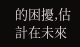的困擾,估計在未來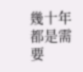幾十年都是需要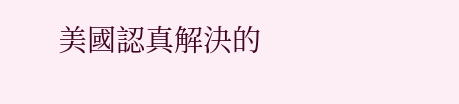美國認真解決的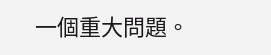一個重大問題。